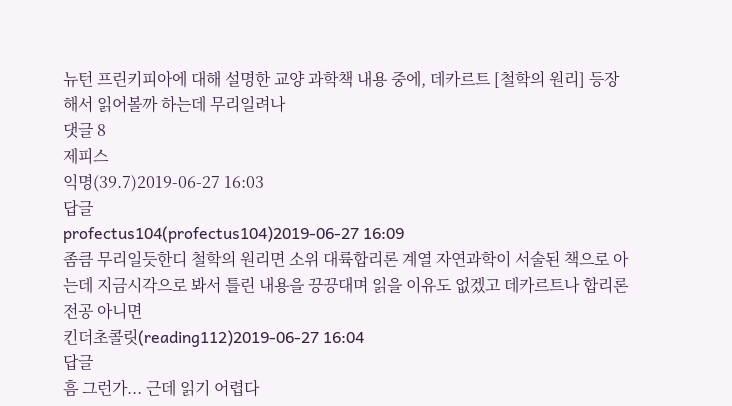뉴턴 프린키피아에 대해 설명한 교양 과학책 내용 중에, 데카르트 [철학의 원리] 등장해서 읽어볼까 하는데 무리일려나
댓글 8
제피스
익명(39.7)2019-06-27 16:03
답글
profectus104(profectus104)2019-06-27 16:09
좀큼 무리일듯한디 철학의 원리면 소위 대륙합리론 계열 자연과학이 서술된 책으로 아는데 지금시각으로 봐서 틀린 내용을 끙끙대며 읽을 이유도 없겠고 데카르트나 합리론 전공 아니면
킨더초콜릿(reading112)2019-06-27 16:04
답글
흠 그런가... 근데 읽기 어렵다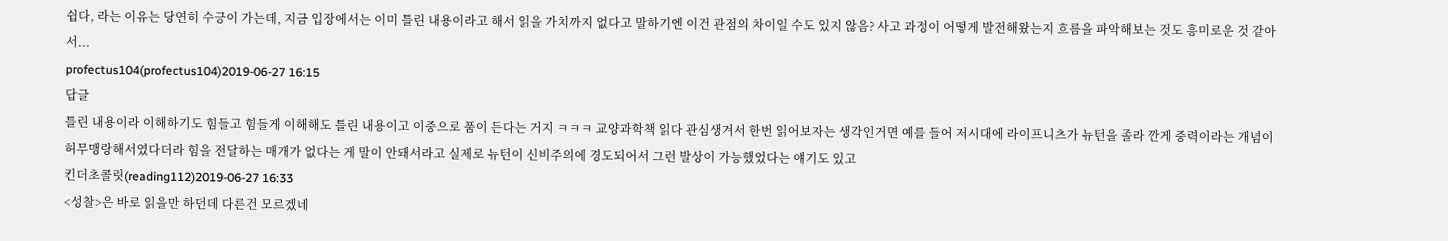쉽다, 라는 이유는 당연히 수긍이 가는데, 지금 입장에서는 이미 틀린 내용이라고 해서 읽을 가치까지 없다고 말하기엔 이건 관점의 차이일 수도 있지 않음? 사고 과정이 어떻게 발전해왔는지 흐름을 파악해보는 것도 흥미로운 것 같아서...
profectus104(profectus104)2019-06-27 16:15
답글
틀린 내용이라 이해하기도 힘들고 힘들게 이해해도 틀린 내용이고 이중으로 품이 든다는 거지 ㅋㅋㅋ 교양과학책 읽다 관심생겨서 한번 읽어보자는 생각인거면 예를 들어 저시대에 라이프니츠가 뉴턴을 졸라 깐게 중력이라는 개념이 허무맹랑해서였다더라 힘을 전달하는 매개가 없다는 게 말이 안돼서라고 실제로 뉴턴이 신비주의에 경도되어서 그런 발상이 가능했었다는 얘기도 있고
킨더초콜릿(reading112)2019-06-27 16:33
<성찰>은 바로 읽을만 하던데 다른건 모르겠네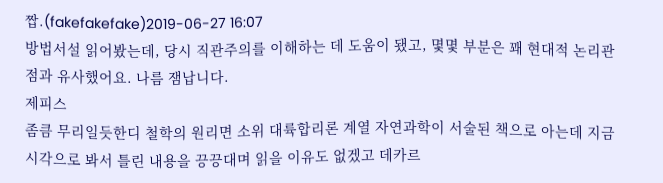짭.(fakefakefake)2019-06-27 16:07
방법서설 읽어봤는데, 당시 직관주의를 이해하는 데 도움이 됐고, 몇몇 부분은 꽤 현대적 논리관점과 유사했어요. 나름 잼납니다.
제피스
좀큼 무리일듯한디 철학의 원리면 소위 대륙합리론 계열 자연과학이 서술된 책으로 아는데 지금시각으로 봐서 틀린 내용을 끙끙대며 읽을 이유도 없겠고 데카르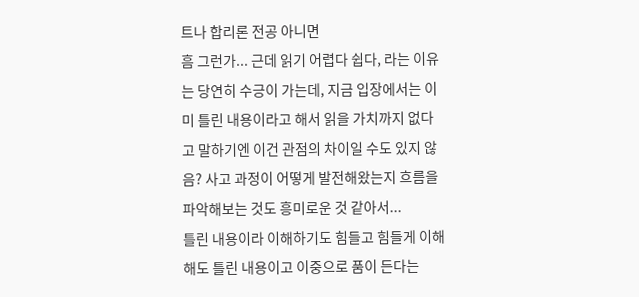트나 합리론 전공 아니면
흠 그런가... 근데 읽기 어렵다 쉽다, 라는 이유는 당연히 수긍이 가는데, 지금 입장에서는 이미 틀린 내용이라고 해서 읽을 가치까지 없다고 말하기엔 이건 관점의 차이일 수도 있지 않음? 사고 과정이 어떻게 발전해왔는지 흐름을 파악해보는 것도 흥미로운 것 같아서...
틀린 내용이라 이해하기도 힘들고 힘들게 이해해도 틀린 내용이고 이중으로 품이 든다는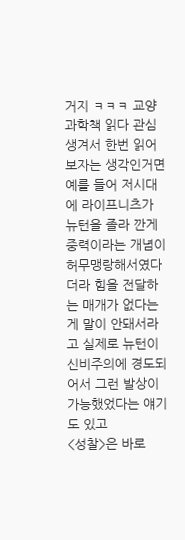거지 ㅋㅋㅋ 교양과학책 읽다 관심생겨서 한번 읽어보자는 생각인거면 예를 들어 저시대에 라이프니츠가 뉴턴을 졸라 깐게 중력이라는 개념이 허무맹랑해서였다더라 힘을 전달하는 매개가 없다는 게 말이 안돼서라고 실제로 뉴턴이 신비주의에 경도되어서 그런 발상이 가능했었다는 얘기도 있고
<성찰>은 바로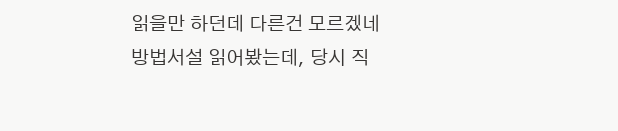읽을만 하던데 다른건 모르겠네
방법서설 읽어봤는데, 당시 직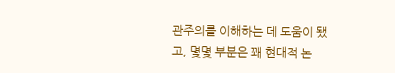관주의를 이해하는 데 도움이 됐고, 몇몇 부분은 꽤 현대적 논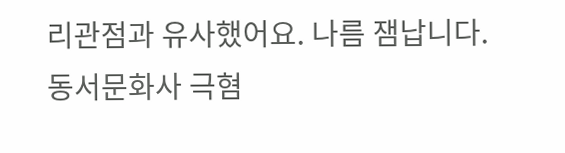리관점과 유사했어요. 나름 잼납니다.
동서문화사 극혐